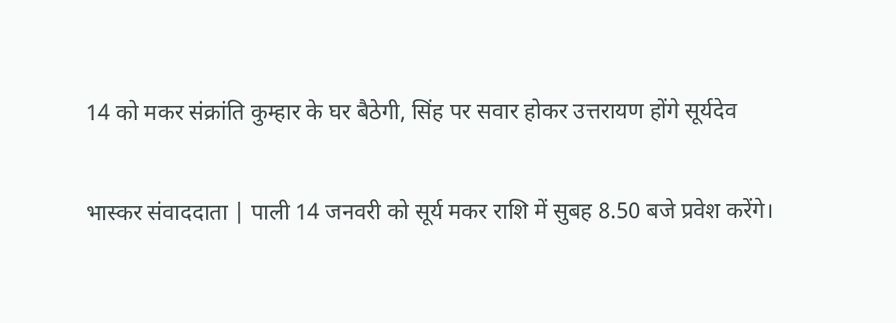14 को मकर संक्रांति कुम्हार के घर बैठेगी, सिंह पर सवार होकर उत्तरायण होंगे सूर्यदेव

भास्कर संवाददाता | पाली 14 जनवरी को सूर्य मकर राशि में सुबह 8.50 बजे प्रवेश करेंगे।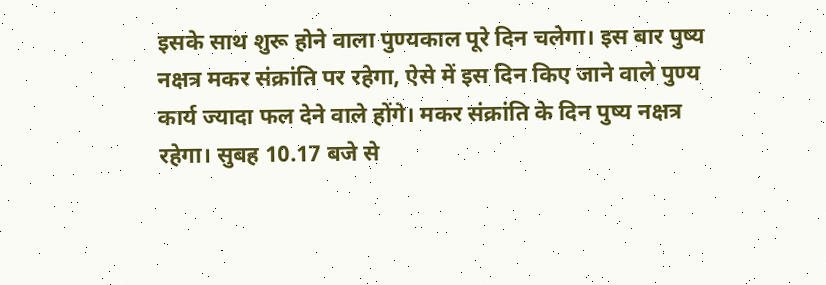इसके साथ शुरू होने वाला पुण्यकाल पूरे दिन चलेगा। इस बार पुष्य नक्षत्र मकर संक्रांति पर रहेगा, ऐसे में इस दिन किए जाने वाले पुण्य कार्य ज्यादा फल देने वाले होंगे। मकर संक्रांति के दिन पुष्य नक्षत्र रहेगा। सुबह 10.17 बजे से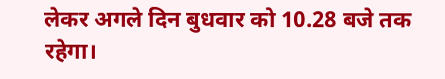लेकर अगले दिन बुधवार को 10.28 बजे तक रहेगा।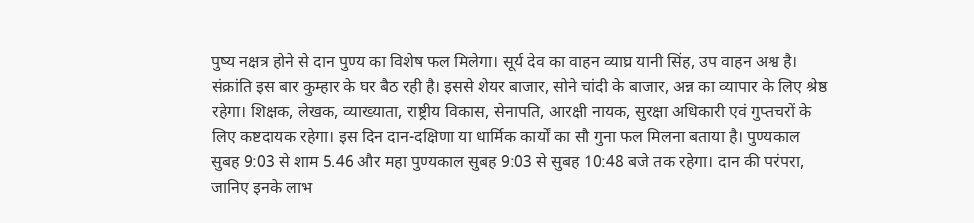पुष्य नक्षत्र होने से दान पुण्य का विशेष फल मिलेगा। सूर्य देव का वाहन व्याघ्र यानी सिंह, उप वाहन अश्व है। संक्रांति इस बार कुम्हार के घर बैठ रही है। इससे शेयर बाजार, सोने चांदी के बाजार, अन्न का व्यापार के लिए श्रेष्ठ रहेगा। शिक्षक, लेखक, व्याख्याता, राष्ट्रीय विकास, सेनापति, आरक्षी नायक, सुरक्षा अधिकारी एवं गुप्तचरों के लिए कष्टदायक रहेगा। इस दिन दान-दक्षिणा या धार्मिक कार्यों का सौ गुना फल मिलना बताया है। पुण्यकाल सुबह 9:03 से शाम 5.46 और महा पुण्यकाल सुबह 9:03 से सुबह 10:48 बजे तक रहेगा। दान की परंपरा, जानिए इनके लाभ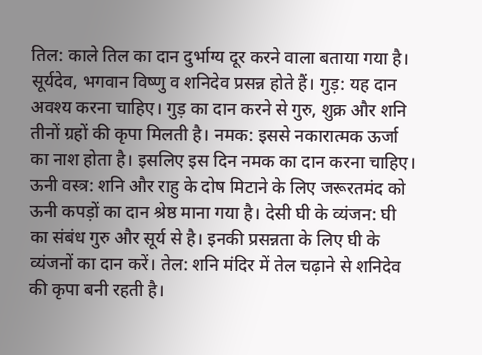तिल: काले तिल का दान दुर्भाग्य दूर करने वाला बताया गया है। सूर्यदेव, भगवान विष्णु व शनिदेव प्रसन्न होते हैं। गुड़: यह दान अवश्य करना चाहिए। गुड़ का दान करने से गुरु, शुक्र और शनि तीनों ग्रहों की कृपा मिलती है। नमक: इससे नकारात्मक ऊर्जा का नाश होता है। इसलिए इस दिन नमक का दान करना चाहिए। ऊनी वस्त्र: शनि और राहु के दोष मिटाने के लिए जरूरतमंद को ऊनी कपड़ों का दान श्रेष्ठ माना गया है। देसी घी के व्यंजन: घी का संबंध गुरु और सूर्य से है। इनकी प्रसन्नता के लिए घी के व्यंजनों का दान करें। तेल: शनि मंदिर में तेल चढ़ाने से शनिदेव की कृपा बनी रहती है।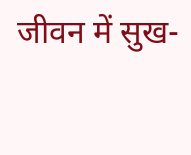जीवन में सुख-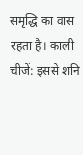समृद्धि का वास रहता है। काली चीजें: इससे शनि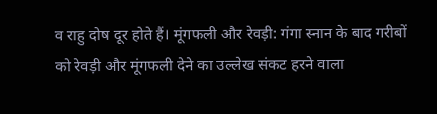व राहु दोष दूर होते हैं। मूंगफली और रेवड़ी: गंगा स्नान के बाद गरीबों को रेवड़ी और मूंगफली देने का उल्लेख संकट हरने वाला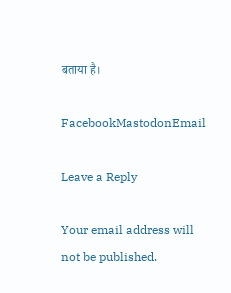बताया है।

FacebookMastodonEmail

Leave a Reply

Your email address will not be published.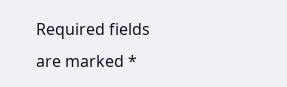Required fields are marked *